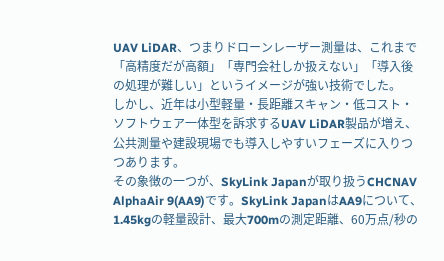UAV LiDAR、つまりドローンレーザー測量は、これまで「高精度だが高額」「専門会社しか扱えない」「導入後の処理が難しい」というイメージが強い技術でした。
しかし、近年は小型軽量・長距離スキャン・低コスト・ソフトウェア一体型を訴求するUAV LiDAR製品が増え、公共測量や建設現場でも導入しやすいフェーズに入りつつあります。
その象徴の一つが、SkyLink Japanが取り扱うCHCNAV AlphaAir 9(AA9)です。SkyLink JapanはAA9について、1.45kgの軽量設計、最大700mの測定距離、60万点/秒の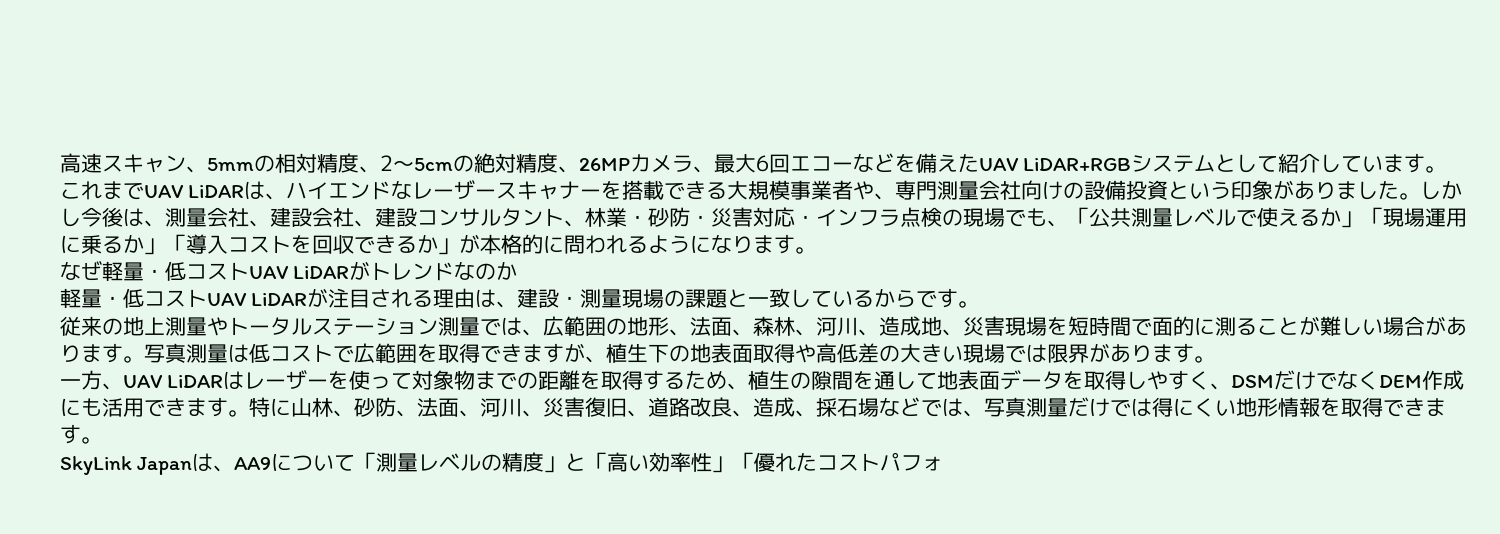高速スキャン、5mmの相対精度、2〜5cmの絶対精度、26MPカメラ、最大6回エコーなどを備えたUAV LiDAR+RGBシステムとして紹介しています。
これまでUAV LiDARは、ハイエンドなレーザースキャナーを搭載できる大規模事業者や、専門測量会社向けの設備投資という印象がありました。しかし今後は、測量会社、建設会社、建設コンサルタント、林業・砂防・災害対応・インフラ点検の現場でも、「公共測量レベルで使えるか」「現場運用に乗るか」「導入コストを回収できるか」が本格的に問われるようになります。
なぜ軽量・低コストUAV LiDARがトレンドなのか
軽量・低コストUAV LiDARが注目される理由は、建設・測量現場の課題と一致しているからです。
従来の地上測量やトータルステーション測量では、広範囲の地形、法面、森林、河川、造成地、災害現場を短時間で面的に測ることが難しい場合があります。写真測量は低コストで広範囲を取得できますが、植生下の地表面取得や高低差の大きい現場では限界があります。
一方、UAV LiDARはレーザーを使って対象物までの距離を取得するため、植生の隙間を通して地表面データを取得しやすく、DSMだけでなくDEM作成にも活用できます。特に山林、砂防、法面、河川、災害復旧、道路改良、造成、採石場などでは、写真測量だけでは得にくい地形情報を取得できます。
SkyLink Japanは、AA9について「測量レベルの精度」と「高い効率性」「優れたコストパフォ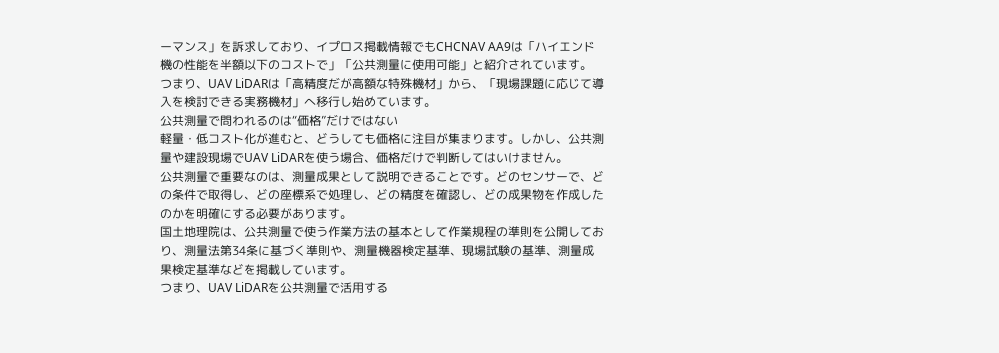ーマンス」を訴求しており、イプロス掲載情報でもCHCNAV AA9は「ハイエンド機の性能を半額以下のコストで」「公共測量に使用可能」と紹介されています。
つまり、UAV LiDARは「高精度だが高額な特殊機材」から、「現場課題に応じて導入を検討できる実務機材」へ移行し始めています。
公共測量で問われるのは“価格”だけではない
軽量・低コスト化が進むと、どうしても価格に注目が集まります。しかし、公共測量や建設現場でUAV LiDARを使う場合、価格だけで判断してはいけません。
公共測量で重要なのは、測量成果として説明できることです。どのセンサーで、どの条件で取得し、どの座標系で処理し、どの精度を確認し、どの成果物を作成したのかを明確にする必要があります。
国土地理院は、公共測量で使う作業方法の基本として作業規程の準則を公開しており、測量法第34条に基づく準則や、測量機器検定基準、現場試験の基準、測量成果検定基準などを掲載しています。
つまり、UAV LiDARを公共測量で活用する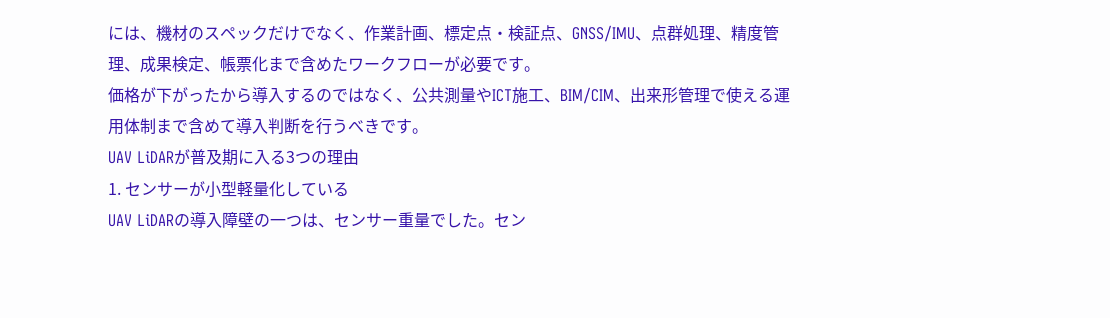には、機材のスペックだけでなく、作業計画、標定点・検証点、GNSS/IMU、点群処理、精度管理、成果検定、帳票化まで含めたワークフローが必要です。
価格が下がったから導入するのではなく、公共測量やICT施工、BIM/CIM、出来形管理で使える運用体制まで含めて導入判断を行うべきです。
UAV LiDARが普及期に入る3つの理由
1. センサーが小型軽量化している
UAV LiDARの導入障壁の一つは、センサー重量でした。セン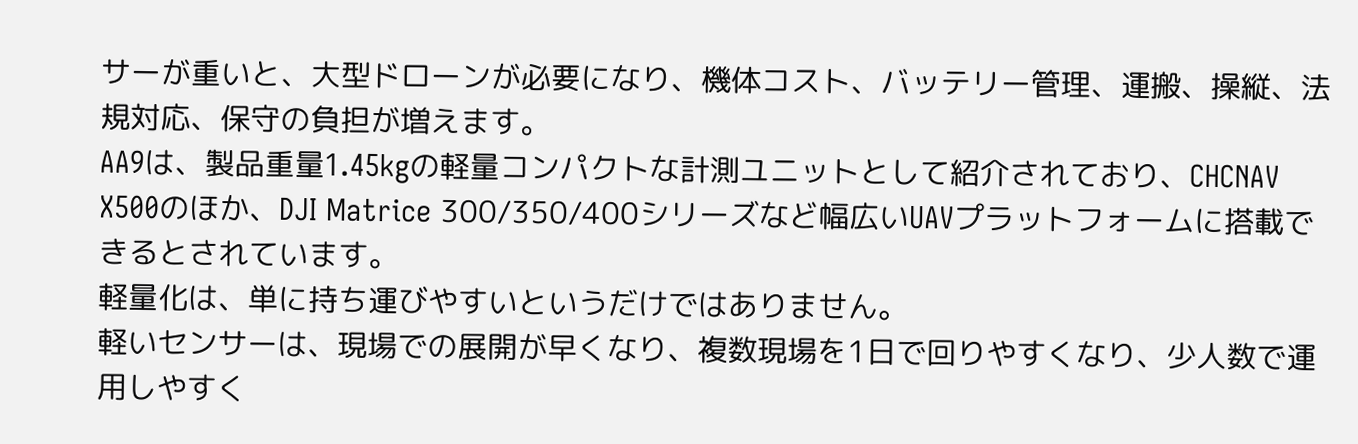サーが重いと、大型ドローンが必要になり、機体コスト、バッテリー管理、運搬、操縦、法規対応、保守の負担が増えます。
AA9は、製品重量1.45kgの軽量コンパクトな計測ユニットとして紹介されており、CHCNAV X500のほか、DJI Matrice 300/350/400シリーズなど幅広いUAVプラットフォームに搭載できるとされています。
軽量化は、単に持ち運びやすいというだけではありません。
軽いセンサーは、現場での展開が早くなり、複数現場を1日で回りやすくなり、少人数で運用しやすく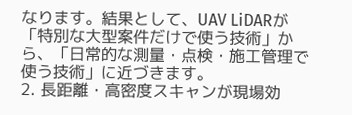なります。結果として、UAV LiDARが「特別な大型案件だけで使う技術」から、「日常的な測量・点検・施工管理で使う技術」に近づきます。
2. 長距離・高密度スキャンが現場効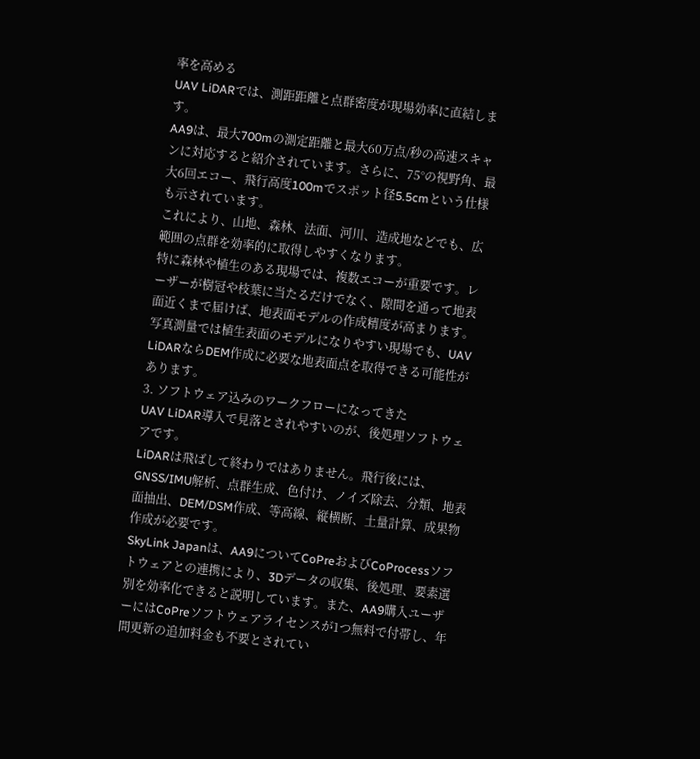率を高める
UAV LiDARでは、測距距離と点群密度が現場効率に直結します。
AA9は、最大700mの測定距離と最大60万点/秒の高速スキャンに対応すると紹介されています。さらに、75°の視野角、最大6回エコー、飛行高度100mでスポット径5.5cmという仕様も示されています。
これにより、山地、森林、法面、河川、造成地などでも、広範囲の点群を効率的に取得しやすくなります。
特に森林や植生のある現場では、複数エコーが重要です。レーザーが樹冠や枝葉に当たるだけでなく、隙間を通って地表面近くまで届けば、地表面モデルの作成精度が高まります。写真測量では植生表面のモデルになりやすい現場でも、UAV LiDARならDEM作成に必要な地表面点を取得できる可能性があります。
3. ソフトウェア込みのワークフローになってきた
UAV LiDAR導入で見落とされやすいのが、後処理ソフトウェアです。
LiDARは飛ばして終わりではありません。飛行後には、GNSS/IMU解析、点群生成、色付け、ノイズ除去、分類、地表面抽出、DEM/DSM作成、等高線、縦横断、土量計算、成果物作成が必要です。
SkyLink Japanは、AA9についてCoPreおよびCoProcessソフトウェアとの連携により、3Dデータの収集、後処理、要素選別を効率化できると説明しています。また、AA9購入ユーザーにはCoPreソフトウェアライセンスが1つ無料で付帯し、年間更新の追加料金も不要とされてい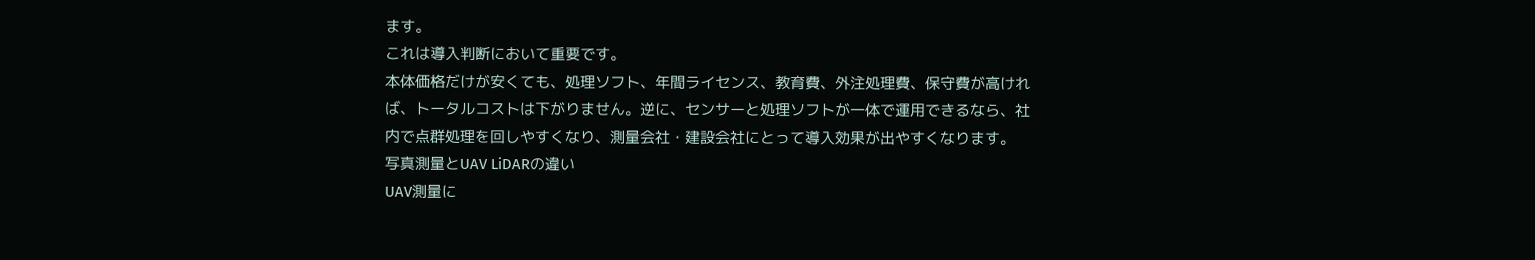ます。
これは導入判断において重要です。
本体価格だけが安くても、処理ソフト、年間ライセンス、教育費、外注処理費、保守費が高ければ、トータルコストは下がりません。逆に、センサーと処理ソフトが一体で運用できるなら、社内で点群処理を回しやすくなり、測量会社・建設会社にとって導入効果が出やすくなります。
写真測量とUAV LiDARの違い
UAV測量に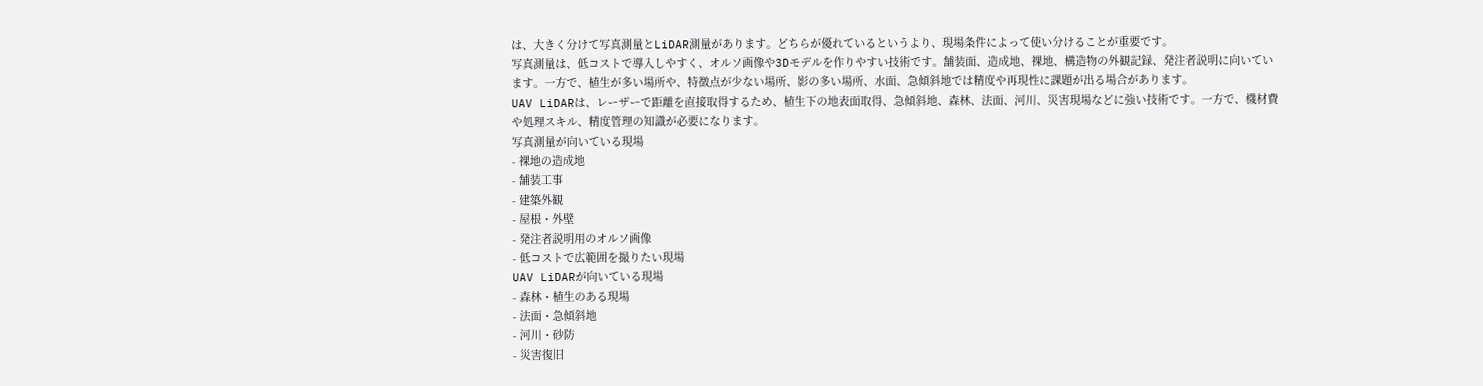は、大きく分けて写真測量とLiDAR測量があります。どちらが優れているというより、現場条件によって使い分けることが重要です。
写真測量は、低コストで導入しやすく、オルソ画像や3Dモデルを作りやすい技術です。舗装面、造成地、裸地、構造物の外観記録、発注者説明に向いています。一方で、植生が多い場所や、特徴点が少ない場所、影の多い場所、水面、急傾斜地では精度や再現性に課題が出る場合があります。
UAV LiDARは、レーザーで距離を直接取得するため、植生下の地表面取得、急傾斜地、森林、法面、河川、災害現場などに強い技術です。一方で、機材費や処理スキル、精度管理の知識が必要になります。
写真測量が向いている現場
- 裸地の造成地
- 舗装工事
- 建築外観
- 屋根・外壁
- 発注者説明用のオルソ画像
- 低コストで広範囲を撮りたい現場
UAV LiDARが向いている現場
- 森林・植生のある現場
- 法面・急傾斜地
- 河川・砂防
- 災害復旧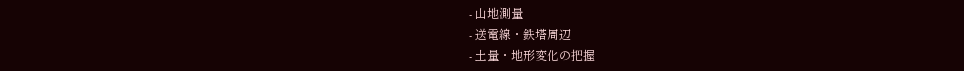- 山地測量
- 送電線・鉄塔周辺
- 土量・地形変化の把握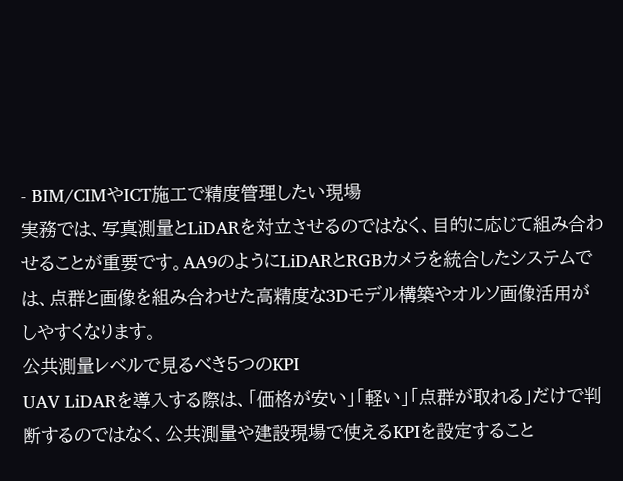- BIM/CIMやICT施工で精度管理したい現場
実務では、写真測量とLiDARを対立させるのではなく、目的に応じて組み合わせることが重要です。AA9のようにLiDARとRGBカメラを統合したシステムでは、点群と画像を組み合わせた高精度な3Dモデル構築やオルソ画像活用がしやすくなります。
公共測量レベルで見るべき5つのKPI
UAV LiDARを導入する際は、「価格が安い」「軽い」「点群が取れる」だけで判断するのではなく、公共測量や建設現場で使えるKPIを設定すること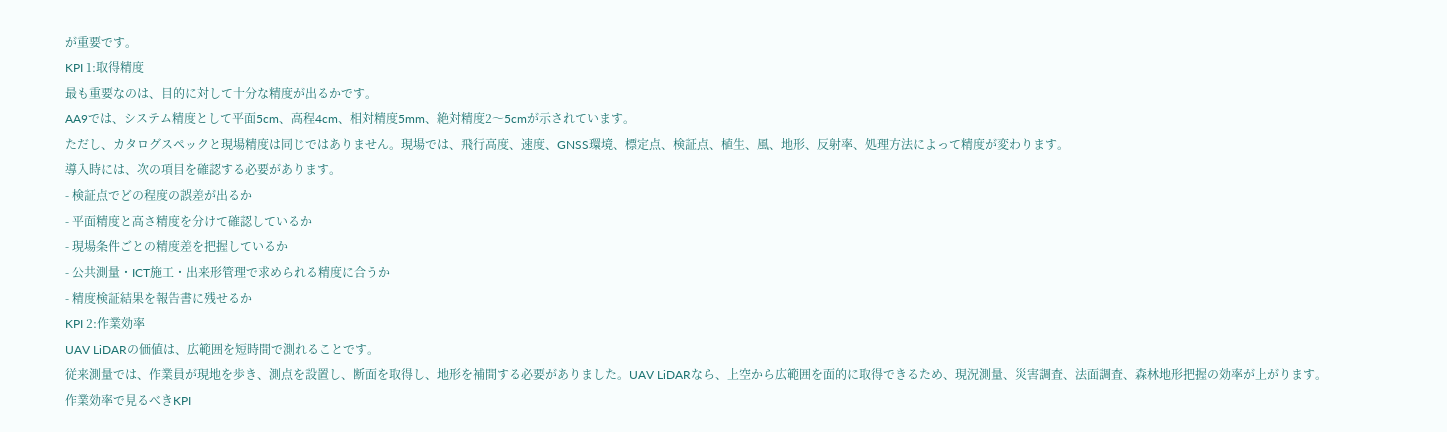が重要です。
KPI 1:取得精度
最も重要なのは、目的に対して十分な精度が出るかです。
AA9では、システム精度として平面5cm、高程4cm、相対精度5mm、絶対精度2〜5cmが示されています。
ただし、カタログスペックと現場精度は同じではありません。現場では、飛行高度、速度、GNSS環境、標定点、検証点、植生、風、地形、反射率、処理方法によって精度が変わります。
導入時には、次の項目を確認する必要があります。
- 検証点でどの程度の誤差が出るか
- 平面精度と高さ精度を分けて確認しているか
- 現場条件ごとの精度差を把握しているか
- 公共測量・ICT施工・出来形管理で求められる精度に合うか
- 精度検証結果を報告書に残せるか
KPI 2:作業効率
UAV LiDARの価値は、広範囲を短時間で測れることです。
従来測量では、作業員が現地を歩き、測点を設置し、断面を取得し、地形を補間する必要がありました。UAV LiDARなら、上空から広範囲を面的に取得できるため、現況測量、災害調査、法面調査、森林地形把握の効率が上がります。
作業効率で見るべきKPI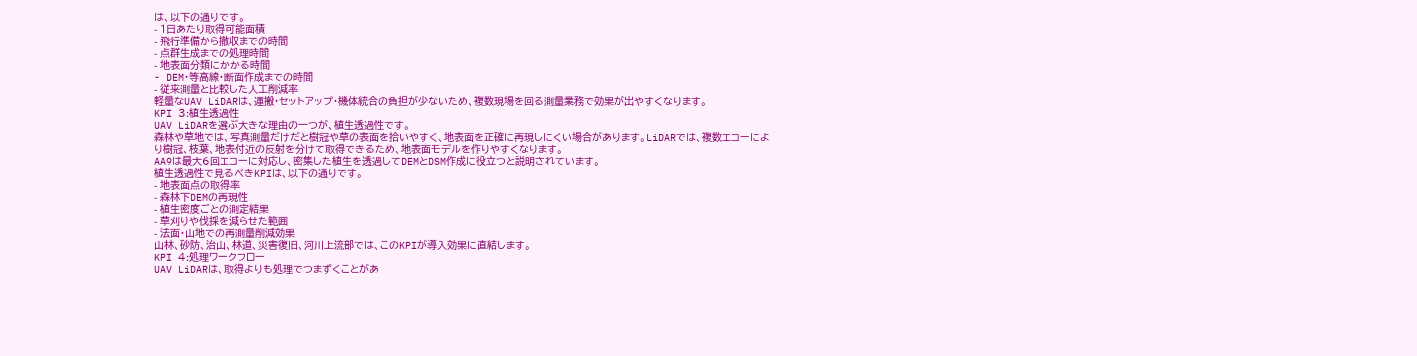は、以下の通りです。
- 1日あたり取得可能面積
- 飛行準備から撤収までの時間
- 点群生成までの処理時間
- 地表面分類にかかる時間
- DEM・等高線・断面作成までの時間
- 従来測量と比較した人工削減率
軽量なUAV LiDARは、運搬・セットアップ・機体統合の負担が少ないため、複数現場を回る測量業務で効果が出やすくなります。
KPI 3:植生透過性
UAV LiDARを選ぶ大きな理由の一つが、植生透過性です。
森林や草地では、写真測量だけだと樹冠や草の表面を拾いやすく、地表面を正確に再現しにくい場合があります。LiDARでは、複数エコーにより樹冠、枝葉、地表付近の反射を分けて取得できるため、地表面モデルを作りやすくなります。
AA9は最大6回エコーに対応し、密集した植生を透過してDEMとDSM作成に役立つと説明されています。
植生透過性で見るべきKPIは、以下の通りです。
- 地表面点の取得率
- 森林下DEMの再現性
- 植生密度ごとの測定結果
- 草刈りや伐採を減らせた範囲
- 法面・山地での再測量削減効果
山林、砂防、治山、林道、災害復旧、河川上流部では、このKPIが導入効果に直結します。
KPI 4:処理ワークフロー
UAV LiDARは、取得よりも処理でつまずくことがあ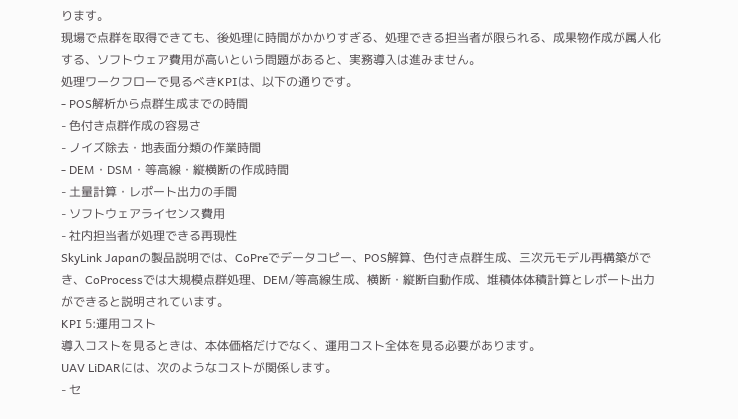ります。
現場で点群を取得できても、後処理に時間がかかりすぎる、処理できる担当者が限られる、成果物作成が属人化する、ソフトウェア費用が高いという問題があると、実務導入は進みません。
処理ワークフローで見るべきKPIは、以下の通りです。
- POS解析から点群生成までの時間
- 色付き点群作成の容易さ
- ノイズ除去・地表面分類の作業時間
- DEM・DSM・等高線・縦横断の作成時間
- 土量計算・レポート出力の手間
- ソフトウェアライセンス費用
- 社内担当者が処理できる再現性
SkyLink Japanの製品説明では、CoPreでデータコピー、POS解算、色付き点群生成、三次元モデル再構築ができ、CoProcessでは大規模点群処理、DEM/等高線生成、横断・縦断自動作成、堆積体体積計算とレポート出力ができると説明されています。
KPI 5:運用コスト
導入コストを見るときは、本体価格だけでなく、運用コスト全体を見る必要があります。
UAV LiDARには、次のようなコストが関係します。
- セ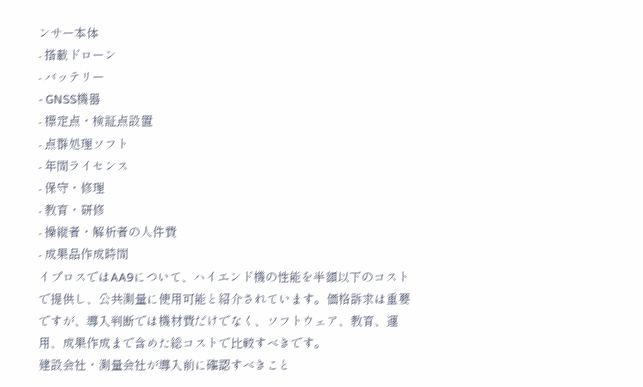ンサー本体
- 搭載ドローン
- バッテリー
- GNSS機器
- 標定点・検証点設置
- 点群処理ソフト
- 年間ライセンス
- 保守・修理
- 教育・研修
- 操縦者・解析者の人件費
- 成果品作成時間
イプロスではAA9について、ハイエンド機の性能を半額以下のコストで提供し、公共測量に使用可能と紹介されています。価格訴求は重要ですが、導入判断では機材費だけでなく、ソフトウェア、教育、運用、成果作成まで含めた総コストで比較すべきです。
建設会社・測量会社が導入前に確認すべきこと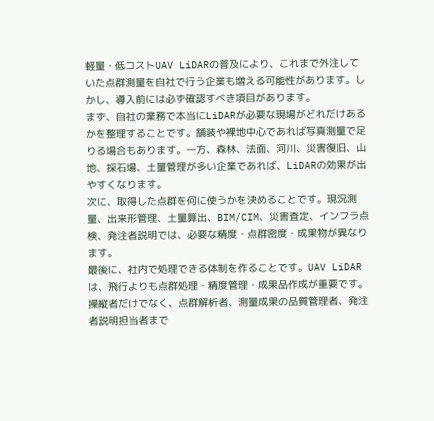軽量・低コストUAV LiDARの普及により、これまで外注していた点群測量を自社で行う企業も増える可能性があります。しかし、導入前には必ず確認すべき項目があります。
まず、自社の業務で本当にLiDARが必要な現場がどれだけあるかを整理することです。舗装や裸地中心であれば写真測量で足りる場合もあります。一方、森林、法面、河川、災害復旧、山地、採石場、土量管理が多い企業であれば、LiDARの効果が出やすくなります。
次に、取得した点群を何に使うかを決めることです。現況測量、出来形管理、土量算出、BIM/CIM、災害査定、インフラ点検、発注者説明では、必要な精度・点群密度・成果物が異なります。
最後に、社内で処理できる体制を作ることです。UAV LiDARは、飛行よりも点群処理・精度管理・成果品作成が重要です。操縦者だけでなく、点群解析者、測量成果の品質管理者、発注者説明担当者まで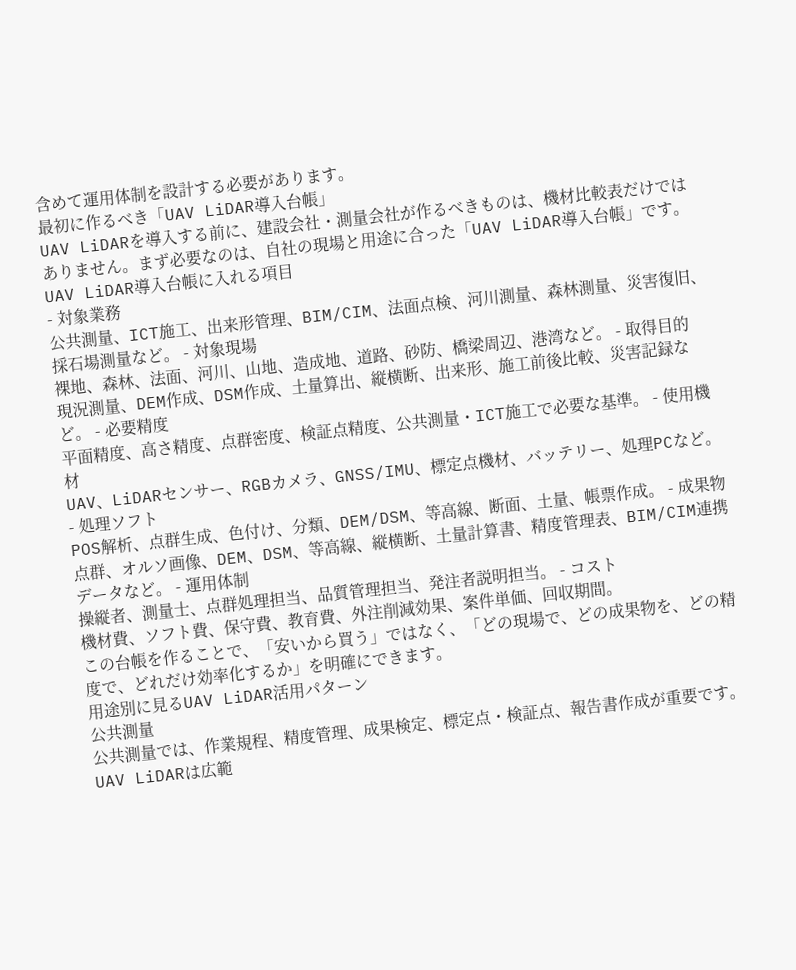含めて運用体制を設計する必要があります。
最初に作るべき「UAV LiDAR導入台帳」
UAV LiDARを導入する前に、建設会社・測量会社が作るべきものは、機材比較表だけではありません。まず必要なのは、自社の現場と用途に合った「UAV LiDAR導入台帳」です。
UAV LiDAR導入台帳に入れる項目
- 対象業務
公共測量、ICT施工、出来形管理、BIM/CIM、法面点検、河川測量、森林測量、災害復旧、採石場測量など。 - 対象現場
裸地、森林、法面、河川、山地、造成地、道路、砂防、橋梁周辺、港湾など。 - 取得目的
現況測量、DEM作成、DSM作成、土量算出、縦横断、出来形、施工前後比較、災害記録など。 - 必要精度
平面精度、高さ精度、点群密度、検証点精度、公共測量・ICT施工で必要な基準。 - 使用機材
UAV、LiDARセンサー、RGBカメラ、GNSS/IMU、標定点機材、バッテリー、処理PCなど。 - 処理ソフト
POS解析、点群生成、色付け、分類、DEM/DSM、等高線、断面、土量、帳票作成。 - 成果物
点群、オルソ画像、DEM、DSM、等高線、縦横断、土量計算書、精度管理表、BIM/CIM連携データなど。 - 運用体制
操縦者、測量士、点群処理担当、品質管理担当、発注者説明担当。 - コスト
機材費、ソフト費、保守費、教育費、外注削減効果、案件単価、回収期間。
この台帳を作ることで、「安いから買う」ではなく、「どの現場で、どの成果物を、どの精度で、どれだけ効率化するか」を明確にできます。
用途別に見るUAV LiDAR活用パターン
公共測量
公共測量では、作業規程、精度管理、成果検定、標定点・検証点、報告書作成が重要です。UAV LiDARは広範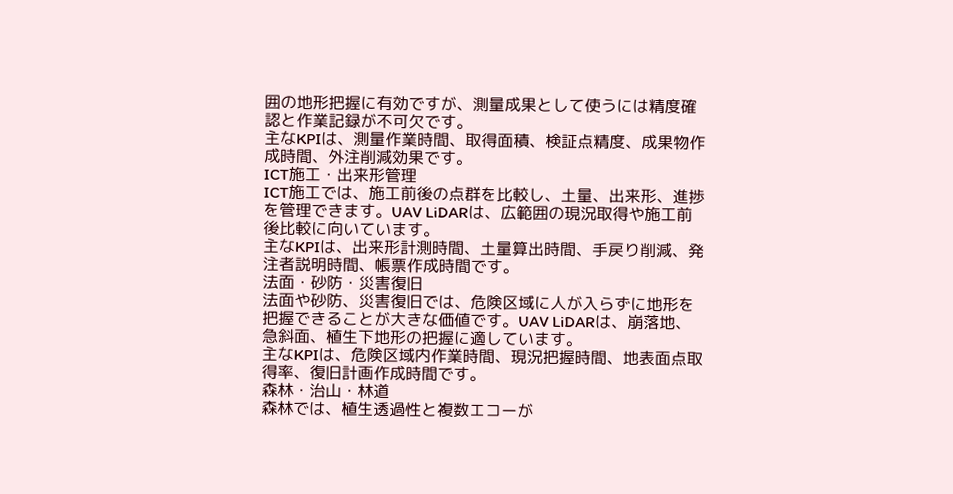囲の地形把握に有効ですが、測量成果として使うには精度確認と作業記録が不可欠です。
主なKPIは、測量作業時間、取得面積、検証点精度、成果物作成時間、外注削減効果です。
ICT施工・出来形管理
ICT施工では、施工前後の点群を比較し、土量、出来形、進捗を管理できます。UAV LiDARは、広範囲の現況取得や施工前後比較に向いています。
主なKPIは、出来形計測時間、土量算出時間、手戻り削減、発注者説明時間、帳票作成時間です。
法面・砂防・災害復旧
法面や砂防、災害復旧では、危険区域に人が入らずに地形を把握できることが大きな価値です。UAV LiDARは、崩落地、急斜面、植生下地形の把握に適しています。
主なKPIは、危険区域内作業時間、現況把握時間、地表面点取得率、復旧計画作成時間です。
森林・治山・林道
森林では、植生透過性と複数エコーが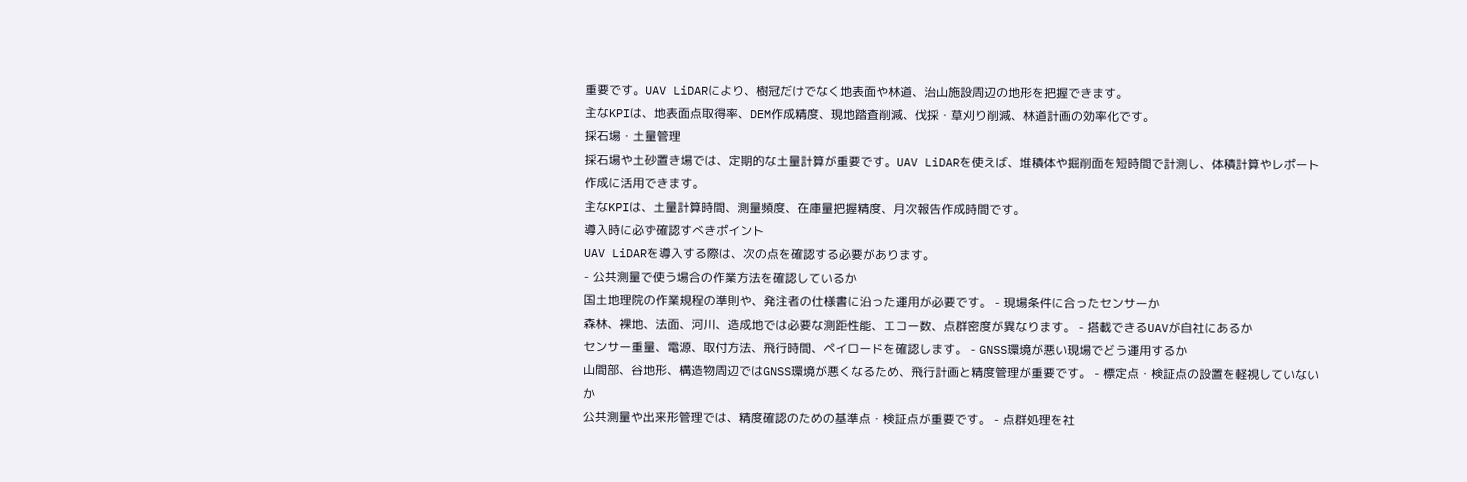重要です。UAV LiDARにより、樹冠だけでなく地表面や林道、治山施設周辺の地形を把握できます。
主なKPIは、地表面点取得率、DEM作成精度、現地踏査削減、伐採・草刈り削減、林道計画の効率化です。
採石場・土量管理
採石場や土砂置き場では、定期的な土量計算が重要です。UAV LiDARを使えば、堆積体や掘削面を短時間で計測し、体積計算やレポート作成に活用できます。
主なKPIは、土量計算時間、測量頻度、在庫量把握精度、月次報告作成時間です。
導入時に必ず確認すべきポイント
UAV LiDARを導入する際は、次の点を確認する必要があります。
- 公共測量で使う場合の作業方法を確認しているか
国土地理院の作業規程の準則や、発注者の仕様書に沿った運用が必要です。 - 現場条件に合ったセンサーか
森林、裸地、法面、河川、造成地では必要な測距性能、エコー数、点群密度が異なります。 - 搭載できるUAVが自社にあるか
センサー重量、電源、取付方法、飛行時間、ペイロードを確認します。 - GNSS環境が悪い現場でどう運用するか
山間部、谷地形、構造物周辺ではGNSS環境が悪くなるため、飛行計画と精度管理が重要です。 - 標定点・検証点の設置を軽視していないか
公共測量や出来形管理では、精度確認のための基準点・検証点が重要です。 - 点群処理を社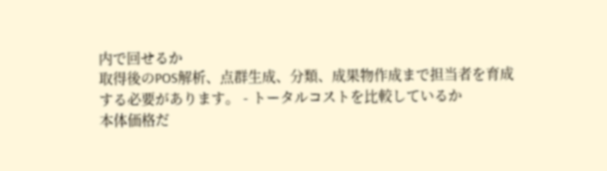内で回せるか
取得後のPOS解析、点群生成、分類、成果物作成まで担当者を育成する必要があります。 - トータルコストを比較しているか
本体価格だ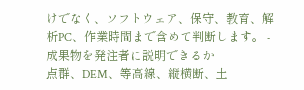けでなく、ソフトウェア、保守、教育、解析PC、作業時間まで含めて判断します。 - 成果物を発注者に説明できるか
点群、DEM、等高線、縦横断、土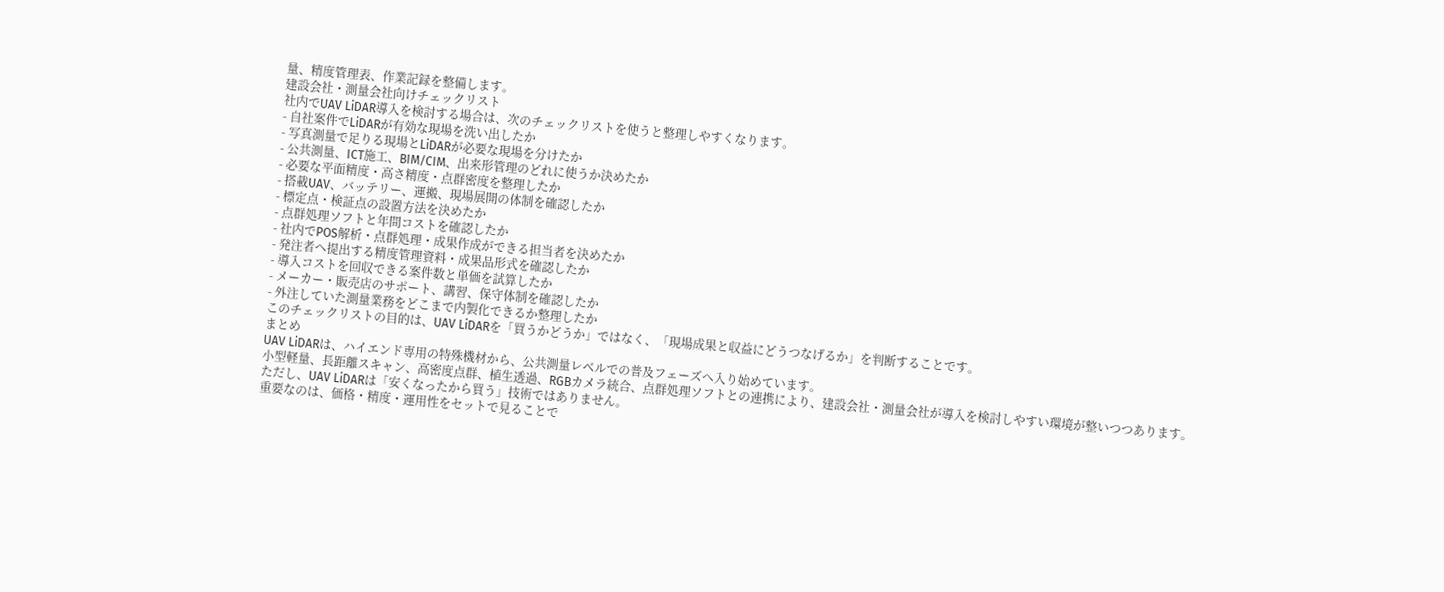量、精度管理表、作業記録を整備します。
建設会社・測量会社向けチェックリスト
社内でUAV LiDAR導入を検討する場合は、次のチェックリストを使うと整理しやすくなります。
- 自社案件でLiDARが有効な現場を洗い出したか
- 写真測量で足りる現場とLiDARが必要な現場を分けたか
- 公共測量、ICT施工、BIM/CIM、出来形管理のどれに使うか決めたか
- 必要な平面精度・高さ精度・点群密度を整理したか
- 搭載UAV、バッテリー、運搬、現場展開の体制を確認したか
- 標定点・検証点の設置方法を決めたか
- 点群処理ソフトと年間コストを確認したか
- 社内でPOS解析・点群処理・成果作成ができる担当者を決めたか
- 発注者へ提出する精度管理資料・成果品形式を確認したか
- 導入コストを回収できる案件数と単価を試算したか
- メーカー・販売店のサポート、講習、保守体制を確認したか
- 外注していた測量業務をどこまで内製化できるか整理したか
このチェックリストの目的は、UAV LiDARを「買うかどうか」ではなく、「現場成果と収益にどうつなげるか」を判断することです。
まとめ
UAV LiDARは、ハイエンド専用の特殊機材から、公共測量レベルでの普及フェーズへ入り始めています。
小型軽量、長距離スキャン、高密度点群、植生透過、RGBカメラ統合、点群処理ソフトとの連携により、建設会社・測量会社が導入を検討しやすい環境が整いつつあります。
ただし、UAV LiDARは「安くなったから買う」技術ではありません。
重要なのは、価格・精度・運用性をセットで見ることで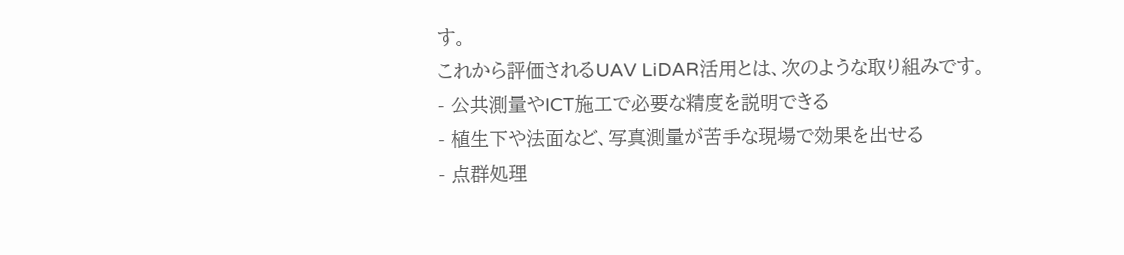す。
これから評価されるUAV LiDAR活用とは、次のような取り組みです。
- 公共測量やICT施工で必要な精度を説明できる
- 植生下や法面など、写真測量が苦手な現場で効果を出せる
- 点群処理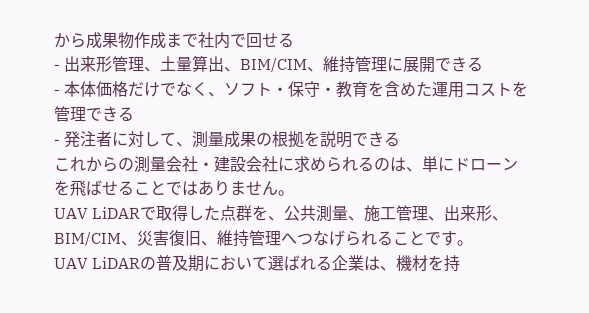から成果物作成まで社内で回せる
- 出来形管理、土量算出、BIM/CIM、維持管理に展開できる
- 本体価格だけでなく、ソフト・保守・教育を含めた運用コストを管理できる
- 発注者に対して、測量成果の根拠を説明できる
これからの測量会社・建設会社に求められるのは、単にドローンを飛ばせることではありません。
UAV LiDARで取得した点群を、公共測量、施工管理、出来形、BIM/CIM、災害復旧、維持管理へつなげられることです。
UAV LiDARの普及期において選ばれる企業は、機材を持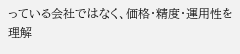っている会社ではなく、価格・精度・運用性を理解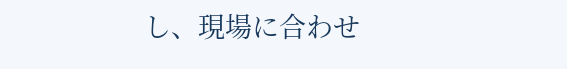し、現場に合わせ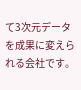て3次元データを成果に変えられる会社です。